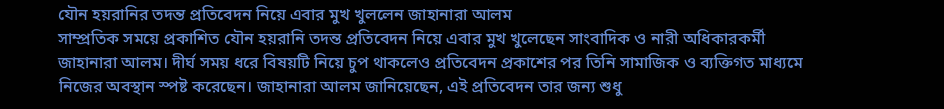যৌন হয়রানির তদন্ত প্রতিবেদন নিয়ে এবার মুখ খুললেন জাহানারা আলম
সাম্প্রতিক সময়ে প্রকাশিত যৌন হয়রানি তদন্ত প্রতিবেদন নিয়ে এবার মুখ খুলেছেন সাংবাদিক ও নারী অধিকারকর্মী জাহানারা আলম। দীর্ঘ সময় ধরে বিষয়টি নিয়ে চুপ থাকলেও প্রতিবেদন প্রকাশের পর তিনি সামাজিক ও ব্যক্তিগত মাধ্যমে নিজের অবস্থান স্পষ্ট করেছেন। জাহানারা আলম জানিয়েছেন, এই প্রতিবেদন তার জন্য শুধু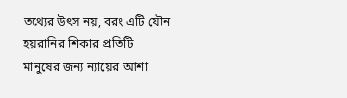তথ্যের উৎস নয়, বরং এটি যৌন হয়রানির শিকার প্রতিটি মানুষের জন্য ন্যায়ের আশা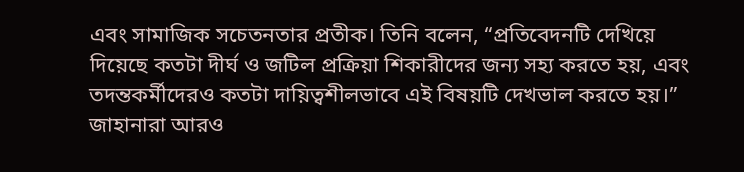এবং সামাজিক সচেতনতার প্রতীক। তিনি বলেন, “প্রতিবেদনটি দেখিয়ে দিয়েছে কতটা দীর্ঘ ও জটিল প্রক্রিয়া শিকারীদের জন্য সহ্য করতে হয়, এবং তদন্তকর্মীদেরও কতটা দায়িত্বশীলভাবে এই বিষয়টি দেখভাল করতে হয়।”
জাহানারা আরও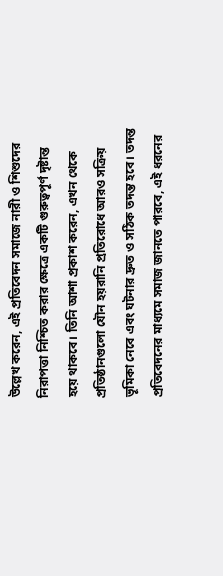উল্লেখ করেন, এই প্রতিবেদন সমাজে নারী ও শিশুদের নিরাপত্তা নিশ্চিত করার ক্ষেত্রে একটি গুরুত্বপূর্ণ দৃষ্টান্ত হয়ে থাকবে। তিনি আশা প্রকাশ করেন, এখন থেকে প্রতিষ্ঠানগুলো যৌন হয়রানি প্রতিরোধে আরও সক্রিয় ভূমিকা নেবে এবং ঘটনার দ্রুত ও সঠিক তদন্ত হবে। তদন্ত প্রতিবেদনের মাধ্যমে সমাজ জানতে পারবে, এই ধরনের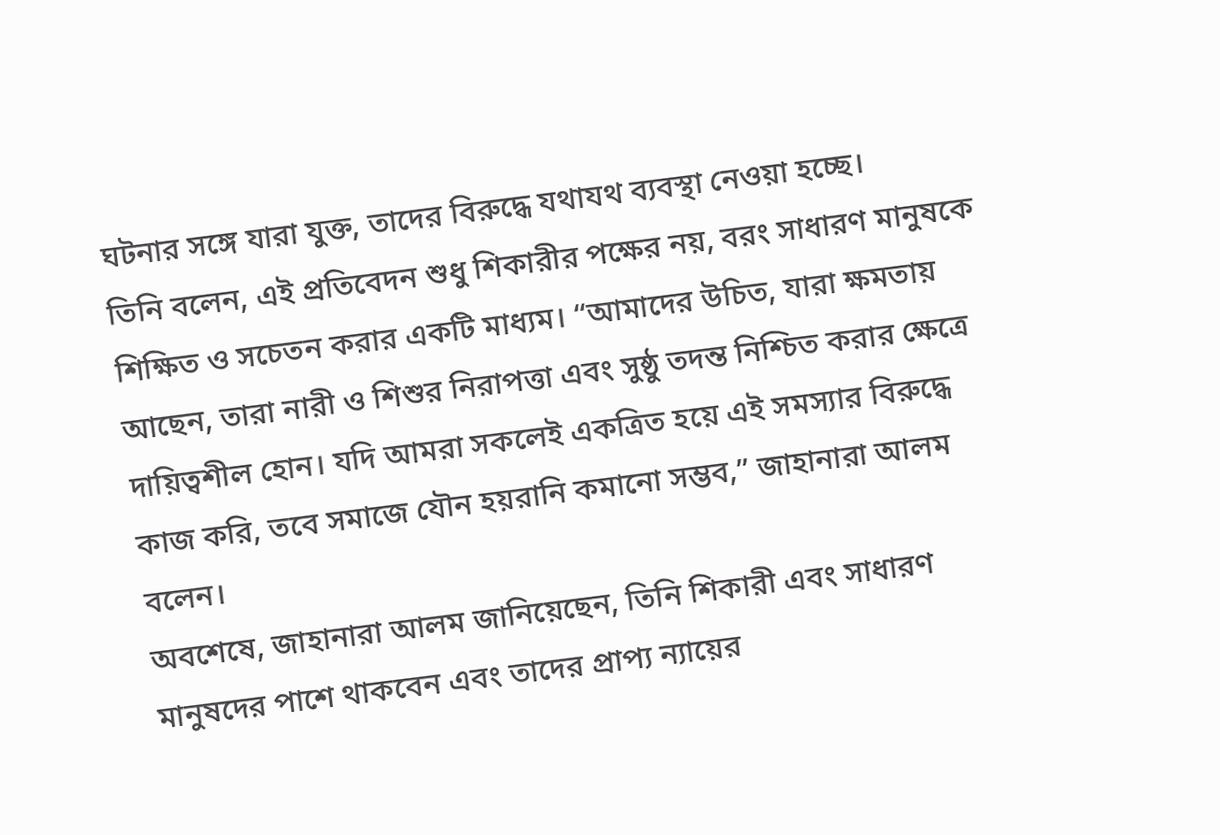ঘটনার সঙ্গে যারা যুক্ত, তাদের বিরুদ্ধে যথাযথ ব্যবস্থা নেওয়া হচ্ছে।
তিনি বলেন, এই প্রতিবেদন শুধু শিকারীর পক্ষের নয়, বরং সাধারণ মানুষকে শিক্ষিত ও সচেতন করার একটি মাধ্যম। “আমাদের উচিত, যারা ক্ষমতায় আছেন, তারা নারী ও শিশুর নিরাপত্তা এবং সুষ্ঠু তদন্ত নিশ্চিত করার ক্ষেত্রে দায়িত্বশীল হোন। যদি আমরা সকলেই একত্রিত হয়ে এই সমস্যার বিরুদ্ধে কাজ করি, তবে সমাজে যৌন হয়রানি কমানো সম্ভব,” জাহানারা আলম বলেন।
অবশেষে, জাহানারা আলম জানিয়েছেন, তিনি শিকারী এবং সাধারণ মানুষদের পাশে থাকবেন এবং তাদের প্রাপ্য ন্যায়ের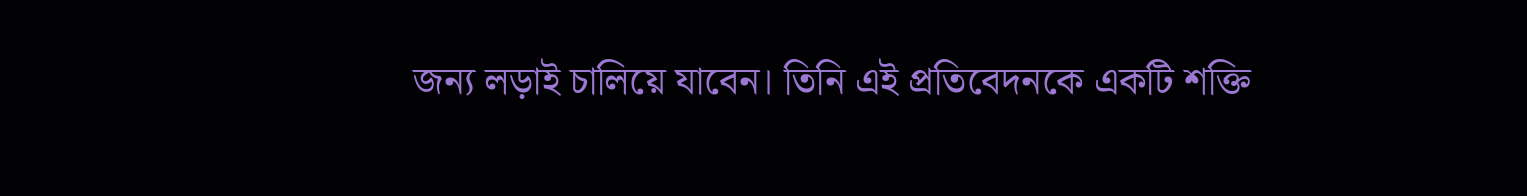জন্য লড়াই চালিয়ে যাবেন। তিনি এই প্রতিবেদনকে একটি শক্তি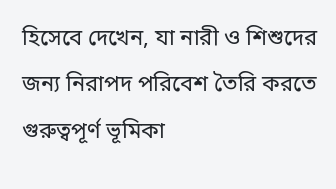হিসেবে দেখেন, যা নারী ও শিশুদের জন্য নিরাপদ পরিবেশ তৈরি করতে গুরুত্বপূর্ণ ভূমিকা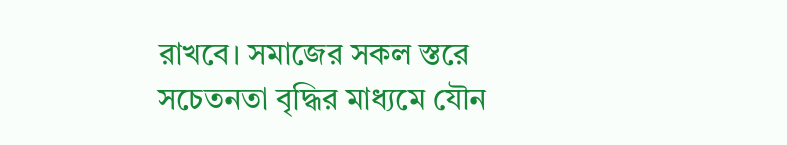রাখবে। সমাজের সকল স্তরে সচেতনতা বৃদ্ধির মাধ্যমে যৌন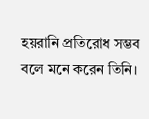হয়রানি প্রতিরোধ সম্ভব বলে মনে করেন তিনি।